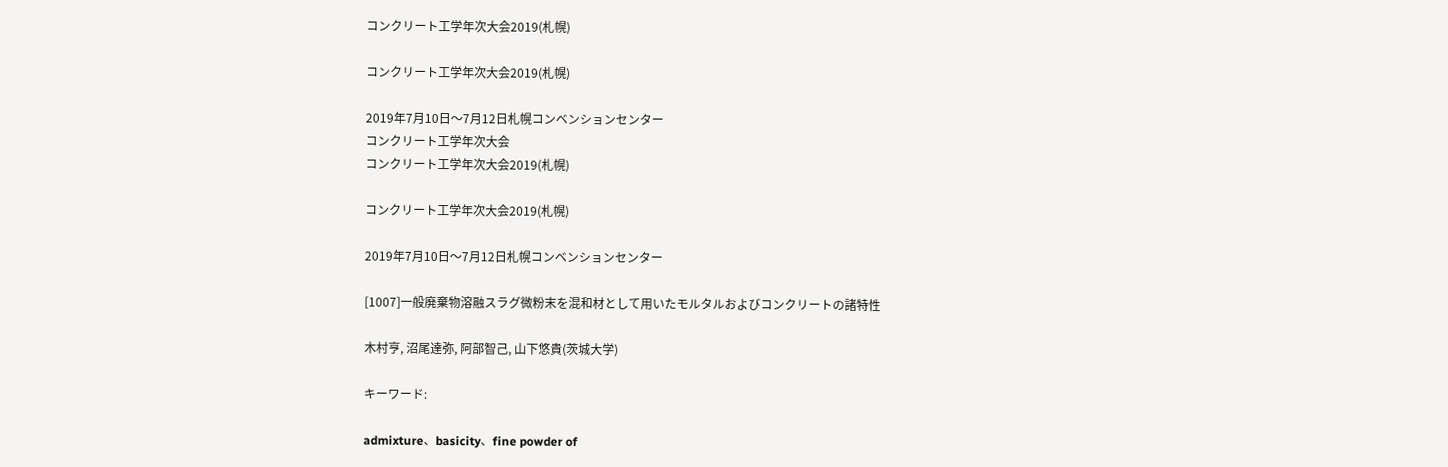コンクリート工学年次大会2019(札幌)

コンクリート工学年次大会2019(札幌)

2019年7月10日〜7月12日札幌コンベンションセンター
コンクリート工学年次大会
コンクリート工学年次大会2019(札幌)

コンクリート工学年次大会2019(札幌)

2019年7月10日〜7月12日札幌コンベンションセンター

[1007]一般廃棄物溶融スラグ微粉末を混和材として用いたモルタルおよびコンクリートの諸特性

木村亨, 沼尾達弥, 阿部智己, 山下悠貴(茨城大学)

キーワード:

admixture、basicity、fine powder of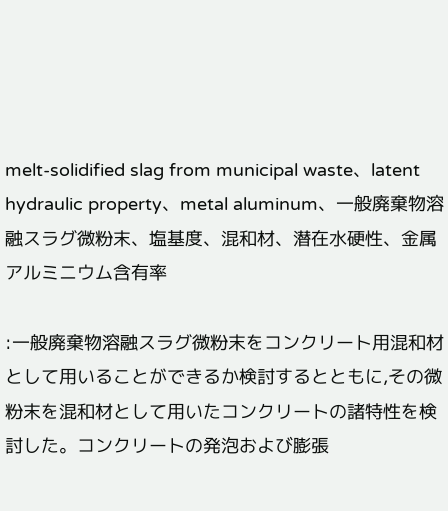melt-solidified slag from municipal waste、latent hydraulic property、metal aluminum、一般廃棄物溶融スラグ微粉末、塩基度、混和材、潜在水硬性、金属アルミニウム含有率

:一般廃棄物溶融スラグ微粉末をコンクリート用混和材として用いることができるか検討するとともに,その微粉末を混和材として用いたコンクリートの諸特性を検討した。コンクリートの発泡および膨張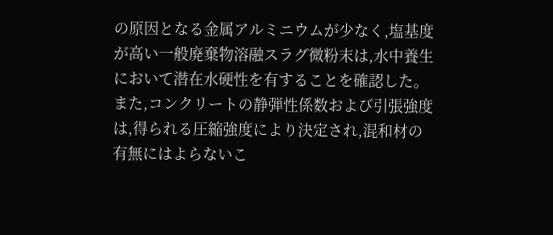の原因となる金属アルミニウムが少なく,塩基度が高い一般廃棄物溶融スラグ微粉末は,水中養生において潜在水硬性を有することを確認した。また,コンクリートの静弾性係数および引張強度は,得られる圧縮強度により決定され,混和材の有無にはよらないこ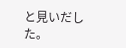と見いだした。